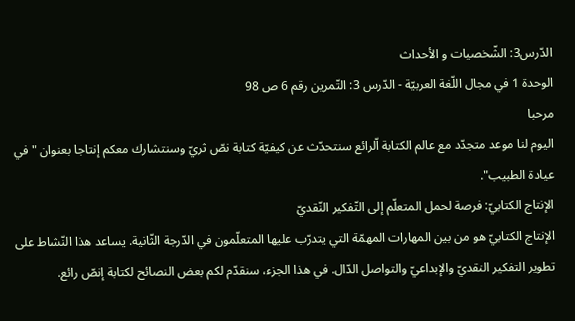الدّرس3: الشّخصيات و الأحداث
الوحدة 1 في مجال اللّغة العربيّة - الدّرس 3: التّمرين رقم 6 ص 98
مرحبا
اليوم لنا موعد متجدّد مع عالم الكتابة اّلرائع سنتحدّث عن كيفيّة كتابة نصّ ثريّ وسنتشارك معكم إنتاجا بعنوان "في عيادة الطبيب".
الإنتاج الكتابيّ: فرصة لحمل المتعلّم إلى التّفكير النّقديّ
الإنتاج الكتابيّ هو من بين المهارات المهمّة التي يتدرّب عليها المتعلّمون في الدّرجة الثّانية. يساعد هذا النّشاط على تطوير التفكير النقديّ والإبداعيّ والتواصل الدّال. في هذا الجزء، سنقدّم لكم بعض النصائح لكتابة إنصّ رائع.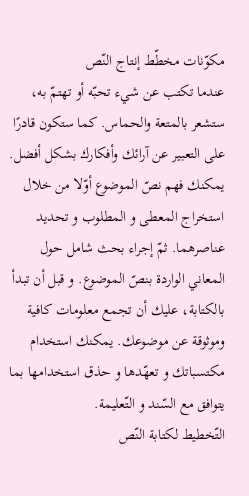مكوّنات مخطّط إنتاج النّص
عندما تكتب عن شيء تحبّه أو تهتمّ به، ستشعر بالمتعة والحماس. كما ستكون قادرًا على التعبير عن آرائك وأفكارك بشكل أفضل. يمكنك فهم نصّ الموضوع أوّلا من خلال استخراج المعطى و المطلوب و تحديد عناصرهما. ثمّ إجراء بحث شامل حول المعاني الواردة بنصّ الموضوع. و قبل أن تبدأ بالكتابة، عليك أن تجمع معلومات كافية وموثوقة عن موضوعك. يمكنك استخدام مكتسباتك و تعهّدها و حذق استخدامها بما يتوافق مع السّند و التّعليمة.
التّخطيط لكتابة النّص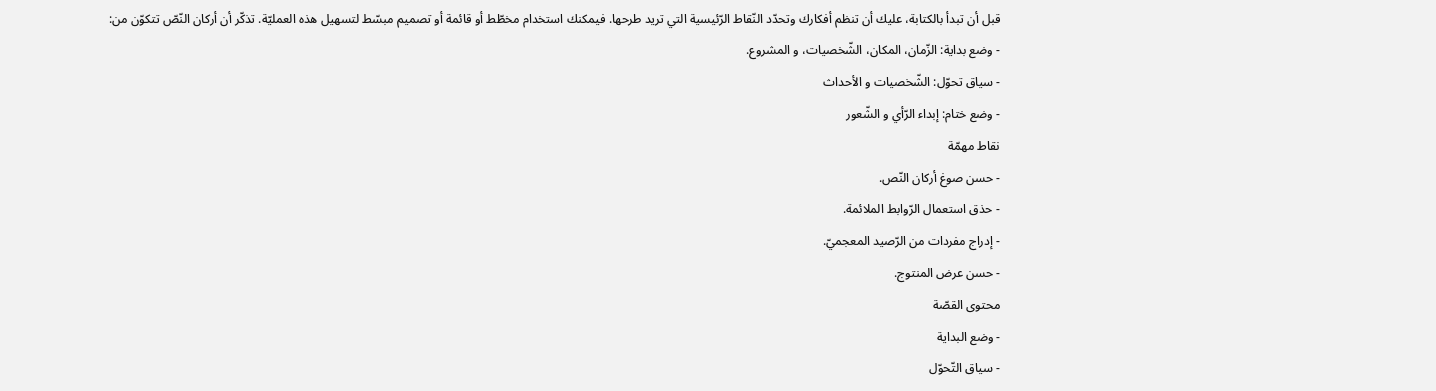قبل أن تبدأ بالكتابة، عليك أن تنظم أفكارك وتحدّد النّقاط الرّئيسية التي تريد طرحها. فيمكنك استخدام مخطّط أو قائمة أو تصميم مبسّط لتسهيل هذه العمليّة. تذكّر أن أركان النّصّ تتكوّن من:
- وضع بداية: الزّمان، المكان، الشّخصيات، و المشروع.
- سياق تحوّل: الشّخصيات و الأحداث
- وضع ختام: إبداء الرّأي و الشّعور
نقاط مهمّة
- حسن صوغ أركان النّص.
- حذق استعمال الرّوابط الملائمة.
- إدراج مفردات من الرّصيد المعجميّ.
- حسن عرض المنتوج.
محتوى القصّة
- وضع البداية
- سياق التّحوّل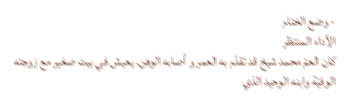- وضع الختام
الأداء المنتظر
كان العمّ محمد شيخ قد تقدّم به العمر و أصابه الوهن. يعيش في بيت صغير مع زوجته الوفيّة وابنه الوحيد الذي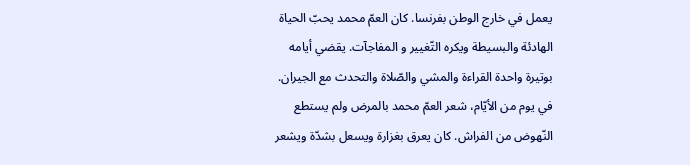يعمل في خارج الوطن بفرنسا. كان العمّ محمد يحبّ الحياة الهادئة والبسيطة ويكره التّغيير و المفاجآت. يقضي أيامه بوتيرة واحدة القراءة والمشي والصّلاة والتحدث مع الجيران.
في يوم من الأيّام، شعر العمّ محمد بالمرض ولم يستطع النّهوض من الفراش. كان يعرق بغزارة ويسعل بشدّة ويشعر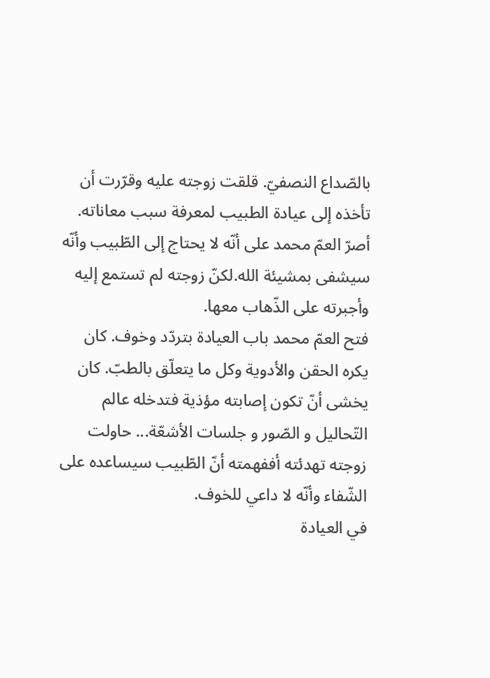بالصّداع النصفيّ. قلقت زوجته عليه وقرّرت أن تأخذه إلى عيادة الطبيب لمعرفة سبب معاناته. أصرّ العمّ محمد على أنّه لا يحتاج إلى الطّبيب وأنّه سيشفى بمشيئة الله.لكنّ زوجته لم تستمع إليه وأجبرته على الذّهاب معها.
فتح العمّ محمد باب العيادة بتردّد وخوف. كان يكره الحقن والأدوية وكل ما يتعلّق بالطبّ. كان يخشى أنّ تكون إصابته مؤذية فتدخله عالم التّحاليل و الصّور و جلسات الأشعّة... حاولت زوجته تهدئته أففهمته أنّ الطّبيب سيساعده على الشّفاء وأنّه لا داعي للخوف.
في العيادة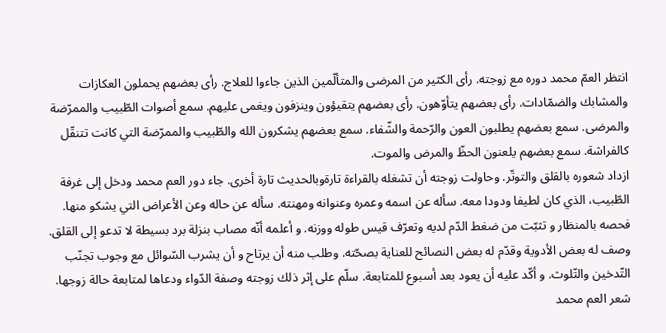انتظر العمّ محمد دوره مع زوجته. رأى الكثير من المرضى والمتألّمين الذين جاءوا للعلاج. رأى بعضهم يحملون العكازات والمشابك والضمّادات. رأى بعضهم يتأوّهون. رأى بعضهم يتقيؤون وينزفون ويغمى عليهم. سمع أصوات الطّبيب والممرّضة والمرضى. سمع بعضهم يطلبون العون والرّحمة والشّفاء. سمع بعضهم يشكرون الله والطّبيب والممرّضة التي كانت تتنقّل كالفراشة. سمع بعضهم يلعنون الحظّ والمرض والموت.
ازداد شعوره بالقلق والتوتّر. وحاولت زوجته أن تشغله بالقراءة تارةوبالحديث تارة أخرى. جاء دور العم محمد ودخل إلى غرفة الطّبيب، الذي كان لطيفا ودودا معه. سأله عن اسمه وعمره وعنوانه ومهنته. سأله عن حاله وعن الأعراض التي يشكو منها. فحصه بالمنظار و تثبّت من ضغط الدّم لديه وتعرّف قيس طوله ووزنه. و أعلمه أنّه مصاب بنزلة برد بسيطة لا تدعو إلى القلق.
وصف له بعض الأدوية وقدّم له بعض النصائح للعناية بصحّته. وطلب منه أن يرتاح و أن يشرب السّوائل مع وجوب تجنّب التّدخين والتّلوث. و أكّد عليه أن يعود بعد أسبوع للمتابعة. سلّم على إثر ذلك زوجته وصفة الدّواء ودعاها لمتابعة حالة زوجها.
شعر العم محمد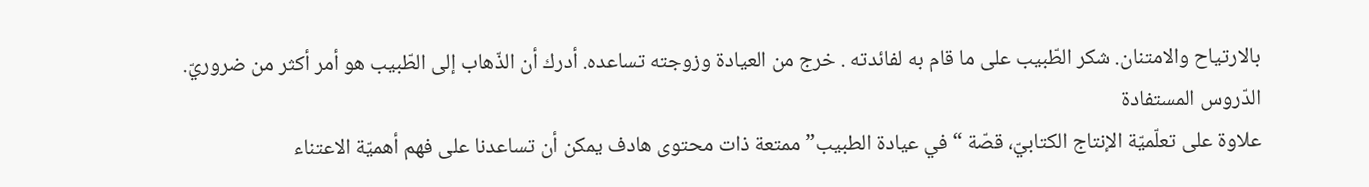بالارتياح والامتنان. شكر الطّبيب على ما قام به لفائدته . خرج من العيادة وزوجته تساعده. أدرك أن الذّهاب إلى الطّبيب هو أمر أكثر من ضروريّ.
الدّروس المستفادة
علاوة على تعلّميّة الإنتاج الكتابيّ، قصّة “في عيادة الطبيب” ممتعة ذات محتوى هادف يمكن أن تساعدنا على فهم أهميّة الاعتناء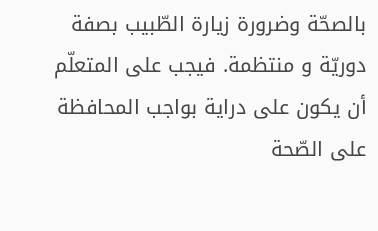بالصحّة وضرورة زيارة الطّبيب بصفة دوريّة و منتظمة. فيجب على المتعلّم أن يكون على دراية بواجب المحافظة على الصّحة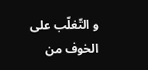و التّغلّب على الخوف من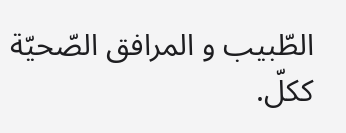الطّبيب و المرافق الصّحيّة ككلّ.